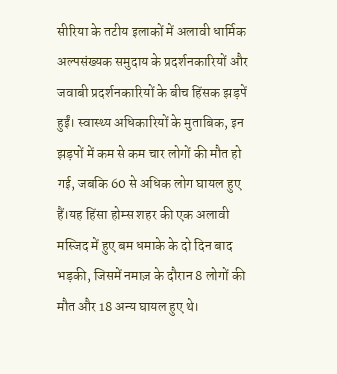सीरिया के तटीय इलाकों में अलावी धार्मिक अल्पसंख्यक समुदाय के प्रदर्शनकारियों और जवाबी प्रदर्शनकारियों के बीच हिंसक झड़पें हुईं। स्वास्थ्य अधिकारियों के मुताबिक, इन झड़पों में कम से कम चार लोगों की मौत हो गई, जबकि 60 से अधिक लोग घायल हुए हैं।यह हिंसा होम्स शहर की एक अलावी मस्जिद में हुए बम धमाके के दो दिन बाद भड़की, जिसमें नमाज़ के दौरान 8 लोगों की मौत और 18 अन्य घायल हुए थे।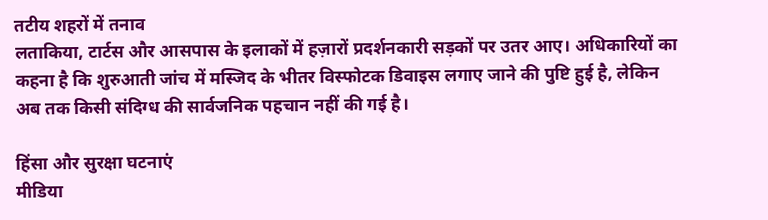तटीय शहरों में तनाव
लताकिया, टार्टस और आसपास के इलाकों में हज़ारों प्रदर्शनकारी सड़कों पर उतर आए। अधिकारियों का कहना है कि शुरुआती जांच में मस्जिद के भीतर विस्फोटक डिवाइस लगाए जाने की पुष्टि हुई है, लेकिन अब तक किसी संदिग्ध की सार्वजनिक पहचान नहीं की गई है।

हिंसा और सुरक्षा घटनाएं
मीडिया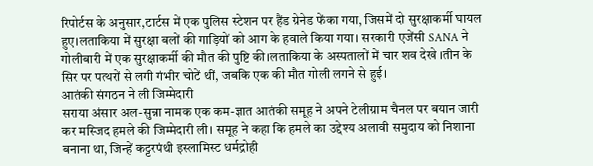रिपोर्टस के अनुसार,टार्टस में एक पुलिस स्टेशन पर हैंड ग्रेनेड फेंका गया, जिसमें दो सुरक्षाकर्मी घायल हुए।लताकिया में सुरक्षा बलों की गाड़ियों को आग के हवाले किया गया। सरकारी एजेंसी SANA ने गोलीबारी में एक सुरक्षाकर्मी की मौत की पुष्टि की।लताकिया के अस्पतालों में चार शव देखे ।तीन के सिर पर पत्थरों से लगी गंभीर चोटें थीं, जबकि एक की मौत गोली लगने से हुई।
आतंकी संगठन ने ली जिम्मेदारी
सराया अंसार अल-सुन्ना नामक एक कम-ज्ञात आतंकी समूह ने अपने टेलीग्राम चैनल पर बयान जारी कर मस्जिद हमले की जिम्मेदारी ली। समूह ने कहा कि हमले का उद्देश्य अलावी समुदाय को निशाना बनाना था, जिन्हें कट्टरपंथी इस्लामिस्ट धर्मद्रोही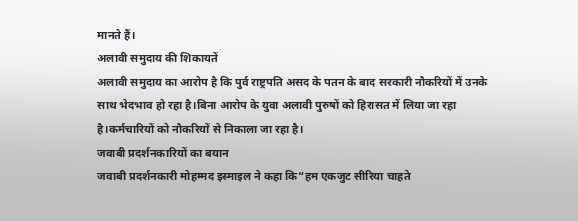मानते हैं।
अलावी समुदाय की शिकायतें
अलावी समुदाय का आरोप है कि पुर्व राष्ट्रपति असद के पतन के बाद सरकारी नौकरियों में उनके साथ भेदभाव हो रहा है।बिना आरोप के युवा अलावी पुरुषों को हिरासत में लिया जा रहा है।कर्मचारियों को नौकरियों से निकाला जा रहा है।
जवाबी प्रदर्शनकारियों का बयान
जवाबी प्रदर्शनकारी मोहम्मद इस्माइल ने कहा कि“हम एकजुट सीरिया चाहते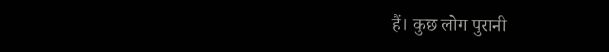हैं। कुछ लोग पुरानी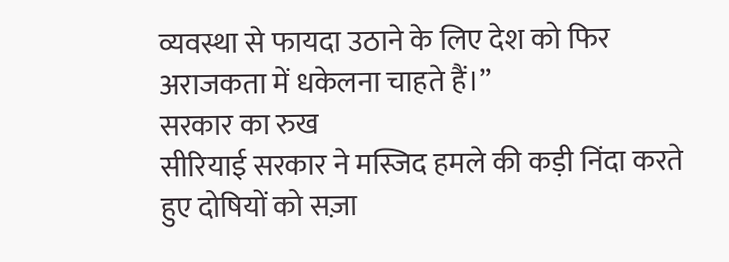व्यवस्था से फायदा उठाने के लिए देश को फिर अराजकता में धकेलना चाहते हैं।”
सरकार का रुख
सीरियाई सरकार ने मस्जिद हमले की कड़ी निंदा करते हुए दोषियों को सज़ा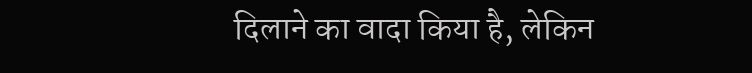दिलाने का वादा किया है, लेकिन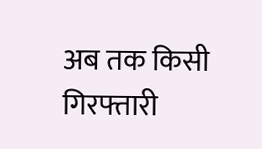अब तक किसी गिरफ्तारी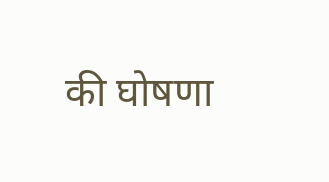की घोषणा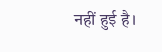नहीं हुई है।